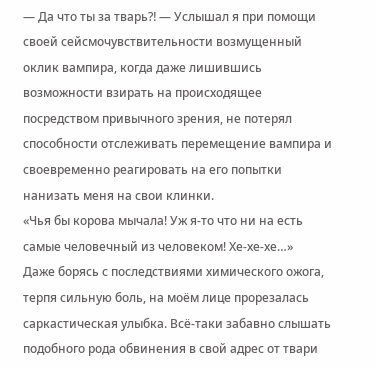— Да что ты за тварь⁈ — Услышал я при помощи своей сейсмочувствительности возмущенный оклик вампира, когда даже лишившись возможности взирать на происходящее посредством привычного зрения, не потерял способности отслеживать перемещение вампира и своевременно реагировать на его попытки нанизать меня на свои клинки.
«Чья бы корова мычала! Уж я-то что ни на есть самые человечный из человеком! Хе-хе-хе…»
Даже борясь с последствиями химического ожога, терпя сильную боль, на моём лице прорезалась саркастическая улыбка. Всё-таки забавно слышать подобного рода обвинения в свой адрес от твари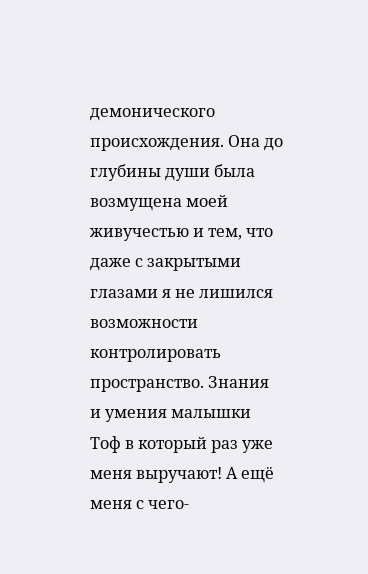демонического происхождения. Она до глубины души была возмущена моей живучестью и тем, что даже с закрытыми глазами я не лишился возможности контролировать пространство. Знания и умения малышки Тоф в который раз уже меня выручают! А ещё меня с чего-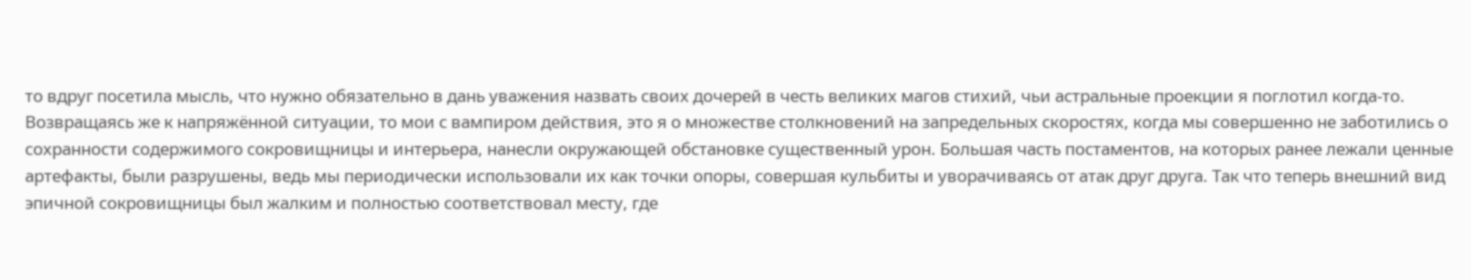то вдруг посетила мысль, что нужно обязательно в дань уважения назвать своих дочерей в честь великих магов стихий, чьи астральные проекции я поглотил когда-то.
Возвращаясь же к напряжённой ситуации, то мои с вампиром действия, это я о множестве столкновений на запредельных скоростях, когда мы совершенно не заботились о сохранности содержимого сокровищницы и интерьера, нанесли окружающей обстановке существенный урон. Большая часть постаментов, на которых ранее лежали ценные артефакты, были разрушены, ведь мы периодически использовали их как точки опоры, совершая кульбиты и уворачиваясь от атак друг друга. Так что теперь внешний вид эпичной сокровищницы был жалким и полностью соответствовал месту, где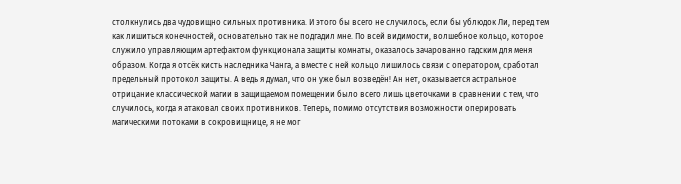столкнулись два чудовищно сильных противника. И этого бы всего не случилось, если бы ублюдок Ли, перед тем как лишиться конечностей, основательно так не подгадил мне. По всей видимости, волшебное кольцо, которое служило управляющим артефактом функционала защиты комнаты, оказалось зачарованно гадским для меня образом. Когда я отсёк кисть наследника Чанга, а вместе с ней кольцо лишилось связи с оператором, сработал предельный протокол защиты. А ведь я думал, что он уже был возведён! Ан нет, оказывается астральное отрицание классической магии в защищаемом помещении было всего лишь цветочками в сравнении с тем, что случилось, когда я атаковал своих противников. Теперь, помимо отсутствия возможности оперировать магическими потоками в сокровищнице, я не мог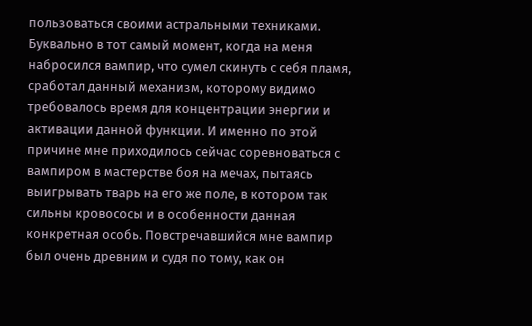пользоваться своими астральными техниками. Буквально в тот самый момент, когда на меня набросился вампир, что сумел скинуть с себя пламя, сработал данный механизм, которому видимо требовалось время для концентрации энергии и активации данной функции. И именно по этой причине мне приходилось сейчас соревноваться с вампиром в мастерстве боя на мечах, пытаясь выигрывать тварь на его же поле, в котором так сильны кровососы и в особенности данная конкретная особь. Повстречавшийся мне вампир был очень древним и судя по тому, как он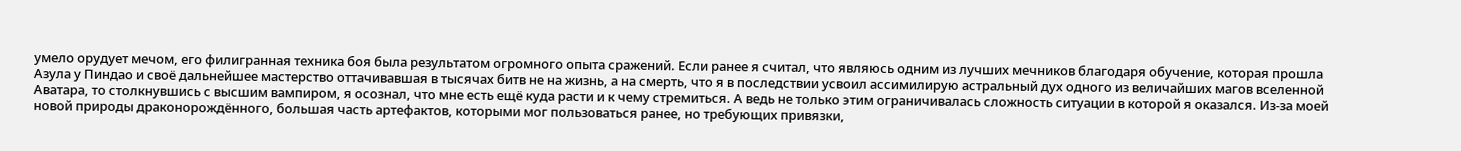умело орудует мечом, его филигранная техника боя была результатом огромного опыта сражений. Если ранее я считал, что являюсь одним из лучших мечников благодаря обучение, которая прошла Азула у Пиндао и своё дальнейшее мастерство оттачивавшая в тысячах битв не на жизнь, а на смерть, что я в последствии усвоил ассимилирую астральный дух одного из величайших магов вселенной Аватара, то столкнувшись с высшим вампиром, я осознал, что мне есть ещё куда расти и к чему стремиться. А ведь не только этим ограничивалась сложность ситуации в которой я оказался. Из-за моей новой природы драконорождённого, большая часть артефактов, которыми мог пользоваться ранее, но требующих привязки,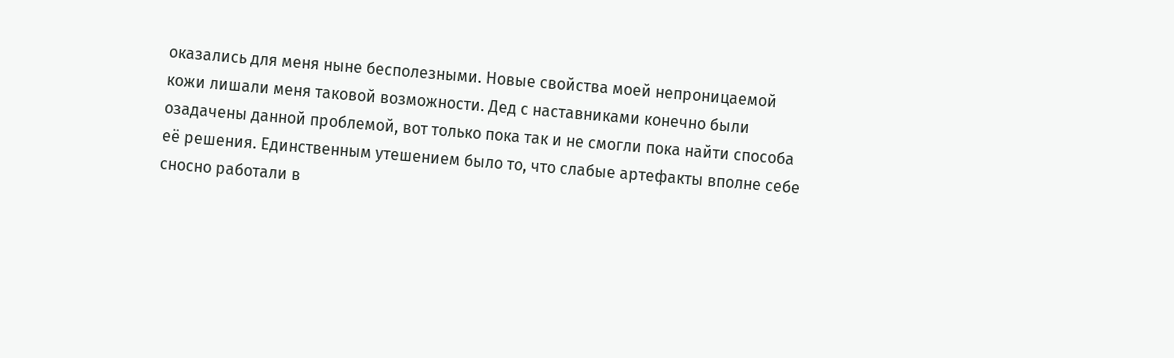оказались для меня ныне бесполезными. Новые свойства моей непроницаемой кожи лишали меня таковой возможности. Дед с наставниками конечно были озадачены данной проблемой, вот только пока так и не смогли пока найти способа её решения. Единственным утешением было то, что слабые артефакты вполне себе сносно работали в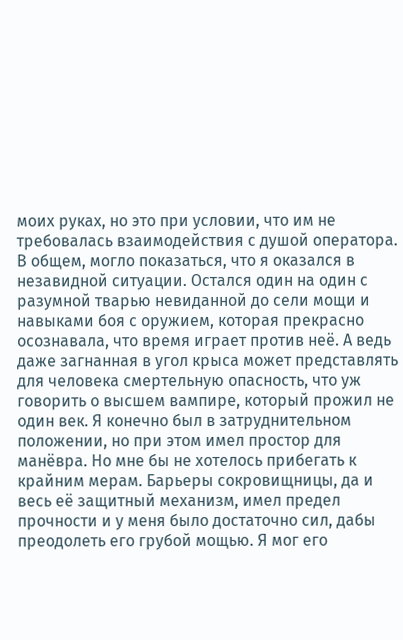моих руках, но это при условии, что им не требовалась взаимодействия с душой оператора.
В общем, могло показаться, что я оказался в незавидной ситуации. Остался один на один с разумной тварью невиданной до сели мощи и навыками боя с оружием, которая прекрасно осознавала, что время играет против неё. А ведь даже загнанная в угол крыса может представлять для человека смертельную опасность, что уж говорить о высшем вампире, который прожил не один век. Я конечно был в затруднительном положении, но при этом имел простор для манёвра. Но мне бы не хотелось прибегать к крайним мерам. Барьеры сокровищницы, да и весь её защитный механизм, имел предел прочности и у меня было достаточно сил, дабы преодолеть его грубой мощью. Я мог его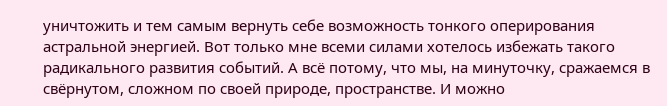уничтожить и тем самым вернуть себе возможность тонкого оперирования астральной энергией. Вот только мне всеми силами хотелось избежать такого радикального развития событий. А всё потому, что мы, на минуточку, сражаемся в свёрнутом, сложном по своей природе, пространстве. И можно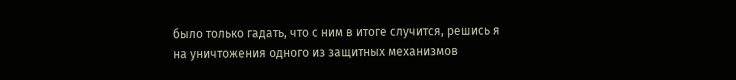было только гадать, что с ним в итоге случится, решись я на уничтожения одного из защитных механизмов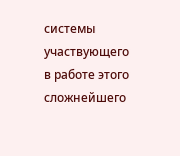системы участвующего в работе этого сложнейшего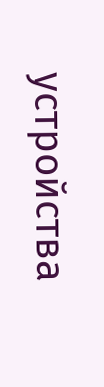устройства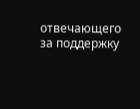отвечающего за поддержку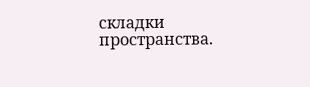складки пространства.